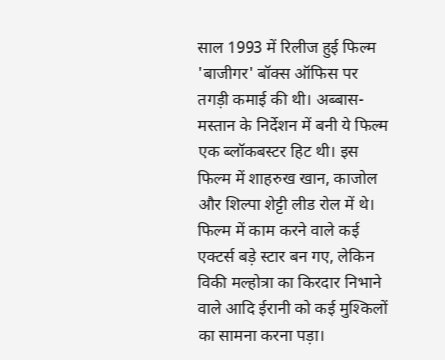साल 1993 में रिलीज हुई फिल्म 'बाजीगर' बॉक्स ऑफिस पर तगड़ी कमाई की थी। अब्बास-मस्तान के निर्देशन में बनी ये फिल्म एक ब्लॉकबस्टर हिट थी। इस फिल्म में शाहरुख खान, काजोल और शिल्पा शेट्टी लीड रोल में थे। फिल्म में काम करने वाले कई एक्टर्स बड़े स्टार बन गए, लेकिन विकी मल्होत्रा का किरदार निभाने वाले आदि ईरानी को कई मुश्किलों का सामना करना पड़ा।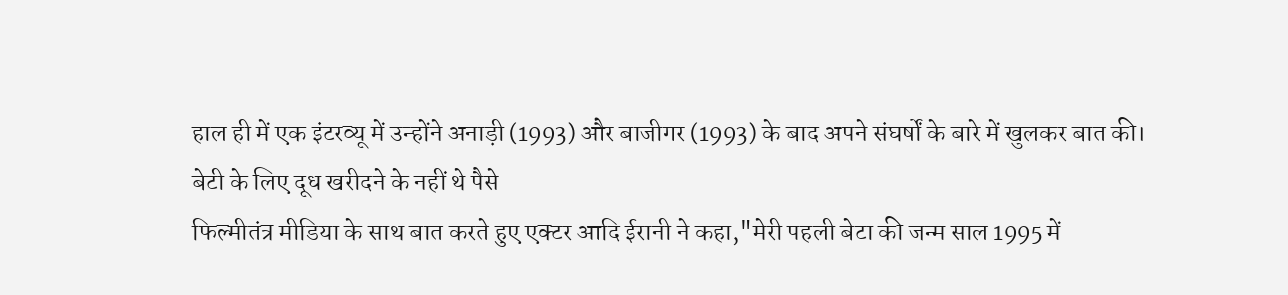हाल ही में एक इंटरव्यू में उन्होंने अनाड़ी (1993) और बाजीगर (1993) के बाद अपने संघर्षों के बारे में खुलकर बात की।
बेटी के लिए दूध खरीदने के नहीं थे पैसे
फिल्मीतंत्र मीडिया के साथ बात करते हुए एक्टर आदि ईरानी ने कहा,"मेरी पहली बेटा की जन्म साल 1995 में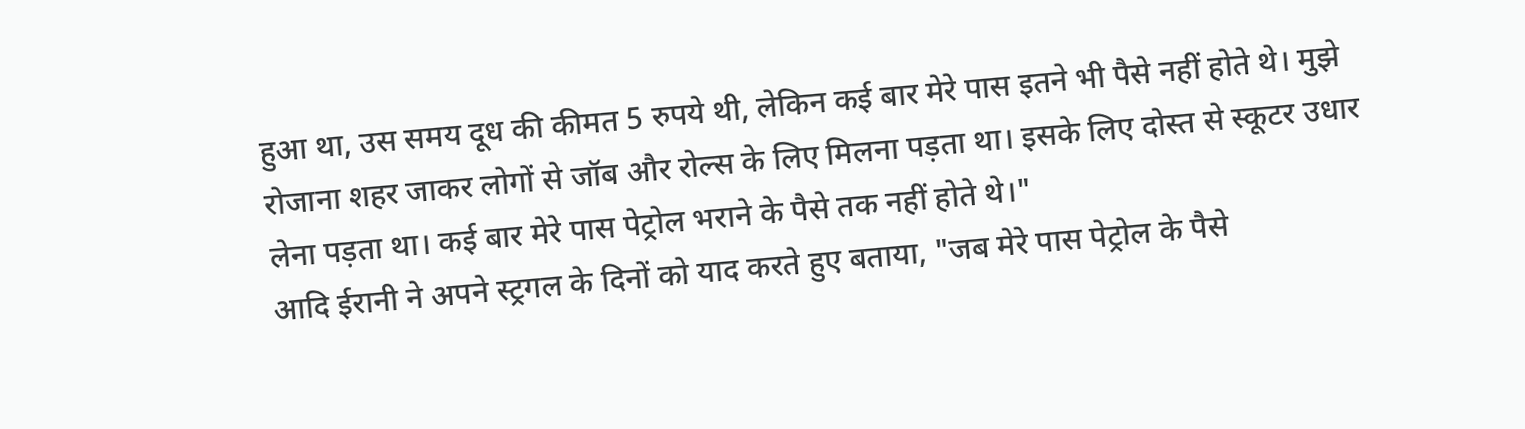हुआ था, उस समय दूध की कीमत 5 रुपये थी, लेकिन कई बार मेरे पास इतने भी पैसे नहीं होते थे। मुझे रोजाना शहर जाकर लोगों से जॉब और रोल्स के लिए मिलना पड़ता था। इसके लिए दोस्त से स्कूटर उधार लेना पड़ता था। कई बार मेरे पास पेट्रोल भराने के पैसे तक नहीं होते थे।"
आदि ईरानी ने अपने स्ट्रगल के दिनों को याद करते हुए बताया, "जब मेरे पास पेट्रोल के पैसे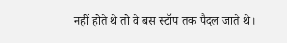नहीं होते थे तो वे बस स्टॉप तक पैदल जाते थे।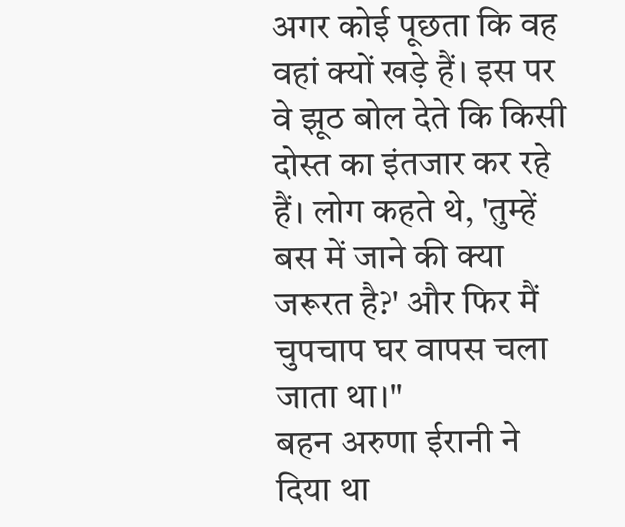अगर कोई पूछता कि वह वहां क्यों खड़े हैं। इस पर वे झूठ बोल देते कि किसी दोस्त का इंतजार कर रहे हैं। लोग कहते थे, 'तुम्हें बस में जाने की क्या जरूरत है?' और फिर मैं चुपचाप घर वापस चला जाता था।"
बहन अरुणा ईरानी ने दिया था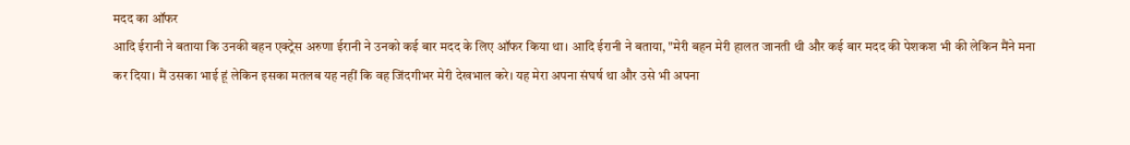मदद का ऑफर
आदि ईरानी ने बताया कि उनकी बहन एक्ट्रेस अरुणा ईरानी ने उनको कई बार मदद के लिए ऑफर किया था। आदि ईरानी ने बताया, "मेरी बहन मेरी हालत जानती थी और कई बार मदद की पेशकश भी की लेकिन मैंने मना कर दिया। मैं उसका भाई हूं लेकिन इसका मतलब यह नहीं कि वह जिंदगीभर मेरी देखभाल करे। यह मेरा अपना संघर्ष था और उसे भी अपना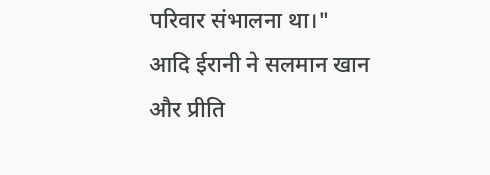परिवार संभालना था।"
आदि ईरानी ने सलमान खान और प्रीति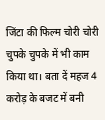जिंटा की फिल्म चोरी चोरी चुपके चुपके में भी काम किया था। बता दें महज 4 करोड़ के बजट में बनी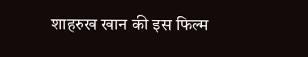शाहरुख खान की इस फिल्म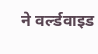ने वर्ल्डवाइड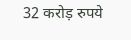32 करोड़ रुपये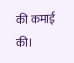की कमाई की।